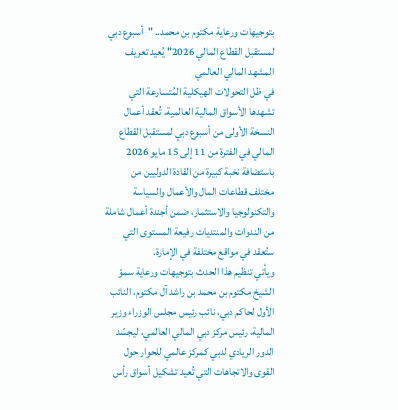بتوجيهات ورعاية مكتوم بن محمد.. "أسبوع دبي لمستقبل القطاع المالي 2026" يُعيد تعريف المشهد المالي العالمي
في ظل التحولات الهيكلية المُتسارعة التي تشهدها الأسواق المالية العالمية، تُعقد أعمال النسخة الأولى من أسبوع دبي لمستقبل القطاع المالي في الفترة من 11 إلى 15 مايو 2026 باستضافة نخبة كبيرة من القادة الدوليين من مختلف قطاعات المال والأعمال والسياسة والتكنولوجيا والاستثمار، ضمن أجندة أعمال شاملة من الندوات والمنتديات رفيعة المستوى التي ستُعقد في مواقع مختلفة في الإمارة.
ويأتي تنظيم هذا الحدث بتوجيهات ورعاية سموّ الشيخ مكتوم بن محمد بن راشد آل مكتوم، النائب الأول لحاكم دبي، نائب رئيس مجلس الوزراء وزير المالية، رئيس مركز دبي المالي العالمي، ليجسّد الدور الريادي لدبي كمركز عالمي للحوار حول القوى والاتجاهات التي تُعيد تشكيل أسواق رأس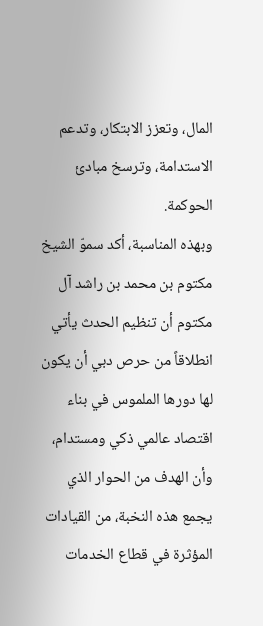المال، وتعزز الابتكار، وتدعم الاستدامة، وترسخ مبادئ الحوكمة.
وبهذه المناسبة، أكد سموّ الشيخ مكتوم بن محمد بن راشد آل مكتوم أن تنظيم الحدث يأتي انطلاقاً من حرص دبي أن يكون لها دورها الملموس في بناء اقتصاد عالمي ذكي ومستدام، وأن الهدف من الحوار الذي يجمع هذه النخبة، من القيادات المؤثرة في قطاع الخدمات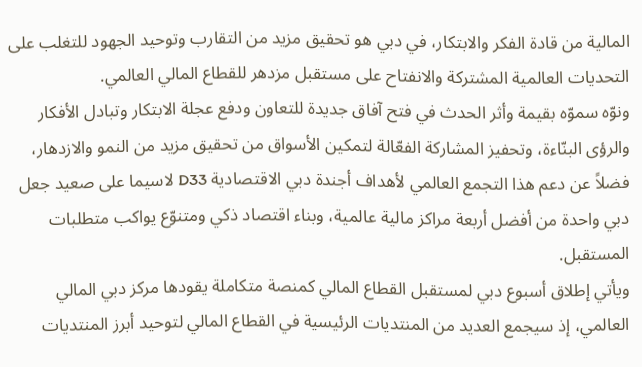المالية من قادة الفكر والابتكار، في دبي هو تحقيق مزيد من التقارب وتوحيد الجهود للتغلب على التحديات العالمية المشتركة والانفتاح على مستقبل مزدهر للقطاع المالي العالمي.
ونوّه سموّه بقيمة وأثر الحدث في فتح آفاق جديدة للتعاون ودفع عجلة الابتكار وتبادل الأفكار والرؤى البنّاءة، وتحفيز المشاركة الفعّالة لتمكين الأسواق من تحقيق مزيد من النمو والازدهار، فضلاً عن دعم هذا التجمع العالمي لأهداف أجندة دبي الاقتصادية D33 لاسيما على صعيد جعل دبي واحدة من أفضل أربعة مراكز مالية عالمية، وبناء اقتصاد ذكي ومتنوّع يواكب متطلبات المستقبل.
ويأتي إطلاق أسبوع دبي لمستقبل القطاع المالي كمنصة متكاملة يقودها مركز دبي المالي العالمي، إذ سيجمع العديد من المنتديات الرئيسية في القطاع المالي لتوحيد أبرز المنتديات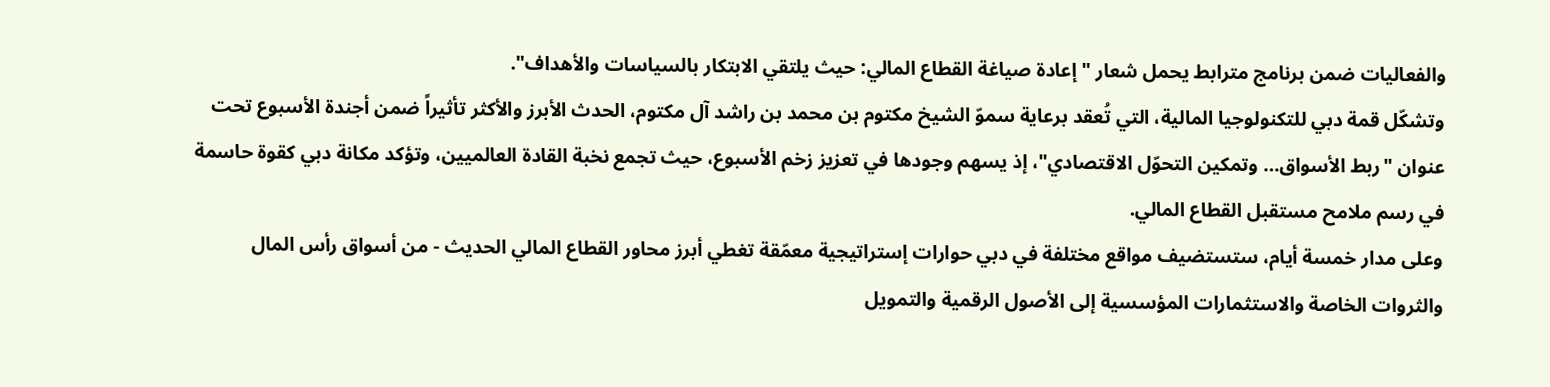والفعاليات ضمن برنامج مترابط يحمل شعار "إعادة صياغة القطاع المالي: حيث يلتقي الابتكار بالسياسات والأهداف".
وتشكّل قمة دبي للتكنولوجيا المالية، التي تُعقد برعاية سموّ الشيخ مكتوم بن محمد بن راشد آل مكتوم، الحدث الأبرز والأكثر تأثيراً ضمن أجندة الأسبوع تحت عنوان "ربط الأسواق… وتمكين التحوّل الاقتصادي"، إذ يسهم وجودها في تعزيز زخم الأسبوع، حيث تجمع نخبة القادة العالميين، وتؤكد مكانة دبي كقوة حاسمة في رسم ملامح مستقبل القطاع المالي.
وعلى مدار خمسة أيام، ستستضيف مواقع مختلفة في دبي حوارات إستراتيجية معمّقة تغطي أبرز محاور القطاع المالي الحديث - من أسواق رأس المال والثروات الخاصة والاستثمارات المؤسسية إلى الأصول الرقمية والتمويل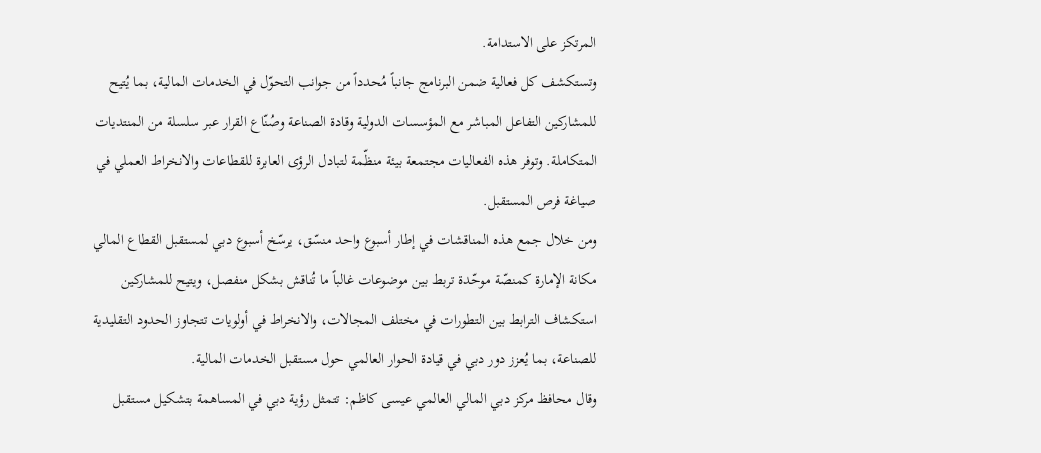المرتكز على الاستدامة.
وتستكشف كل فعالية ضمن البرنامج جانباً مُحدداً من جوانب التحوّل في الخدمات المالية، بما يُتيح للمشاركين التفاعل المباشر مع المؤسسات الدولية وقادة الصناعة وصُنّاع القرار عبر سلسلة من المنتديات المتكاملة. وتوفر هذه الفعاليات مجتمعة بيئة منظّمة لتبادل الرؤى العابرة للقطاعات والانخراط العملي في صياغة فرص المستقبل.
ومن خلال جمع هذه المناقشات في إطار أسبوع واحد منسّق، يرسّخ أسبوع دبي لمستقبل القطاع المالي مكانة الإمارة كمنصّة موحّدة تربط بين موضوعات غالباً ما تُناقش بشكل منفصل، ويتيح للمشاركين استكشاف الترابط بين التطورات في مختلف المجالات، والانخراط في أولويات تتجاوز الحدود التقليدية للصناعة، بما يُعزز دور دبي في قيادة الحوار العالمي حول مستقبل الخدمات المالية.
وقال محافظ مركز دبي المالي العالمي عيسى كاظم: تتمثل رؤية دبي في المساهمة بتشكيل مستقبل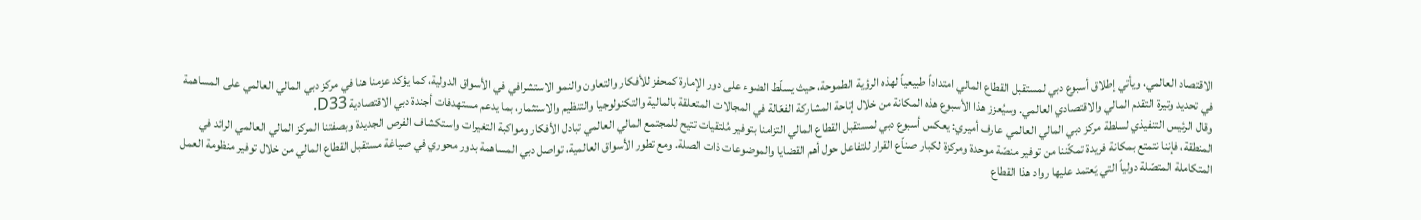الاقتصاد العالمي، ويأتي إطلاق أسبوع دبي لمستقبل القطاع المالي امتداداً طبيعياً لهذه الرؤية الطموحة، حيث يسلّط الضوء على دور الإمارة كمحفز للأفكار والتعاون والنمو الاستشرافي في الأسواق الدولية، كما يؤكد عزمنا هنا في مركز دبي المالي العالمي على المساهمة في تحديد وتيرة التقدم المالي والاقتصادي العالمي. وسيُعزز هذا الأسبوع هذه المكانة من خلال إتاحة المشاركة الفعّالة في المجالات المتعلقة بالمالية والتكنولوجيا والتنظيم والاستثمار، بما يدعم مستهدفات أجندة دبي الاقتصادية D33.
وقال الرئيس التنفيذي لسلطة مركز دبي المالي العالمي عارف أميري: يعكس أسبوع دبي لمستقبل القطاع المالي التزامنا بتوفير مُلتقيات تتيح للمجتمع المالي العالمي تبادل الأفكار ومواكبة التغيرات واستكشاف الفرص الجديدة وبصفتنا المركز المالي العالمي الرائد في المنطقة، فإننا نتمتع بمكانة فريدة تمكّننا من توفير منصّة موحدة ومركزة لكبار صناّع القرار للتفاعل حول أهم القضايا والموضوعات ذات الصلة. ومع تطور الأسواق العالمية، تواصل دبي المساهمة بدور محوري في صياغة مستقبل القطاع المالي من خلال توفير منظومة العمل المتكاملة المتصّلة دولياً التي يَعتمد عليها رواد هذا القطاع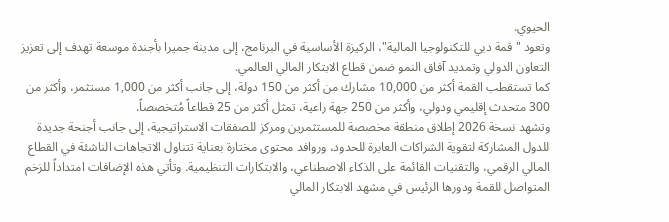الحيوي.
وتعود "قمة دبي للتكنولوجيا المالية"، الركيزة الأساسية في البرنامج، إلى مدينة جميرا بأجندة موسعة تهدف إلى تعزيز التعاون الدولي وتمديد آفاق النمو ضمن قطاع الابتكار المالي العالمي.
كما تستقطب القمة أكثر من 10,000 مشارك من أكثر من 150 دولة، إلى جانب أكثر من 1,000 مستثمر، وأكثر من 300 متحدث إقليمي ودولي، وأكثر من 250 جهة راعية، تمثل أكثر من 25 قطاعاً مُتخصصاً.
وتشهد نسخة 2026 إطلاق منطقة مخصصة للمستثمرين ومركز للصفقات الاستراتيجية، إلى جانب أجنحة جديدة للدول المشاركة لتقوية الشراكات العابرة للحدود، وروافد محتوى مختارة بعناية تتناول الاتجاهات الناشئة في القطاع المالي الرقمي، والتقنيات القائمة على الذكاء الاصطناعي، والابتكارات التنظيمية. وتأتي هذه الإضافات امتداداً للزخم المتواصل للقمة ودورها الرئيس في مشهد الابتكار المالي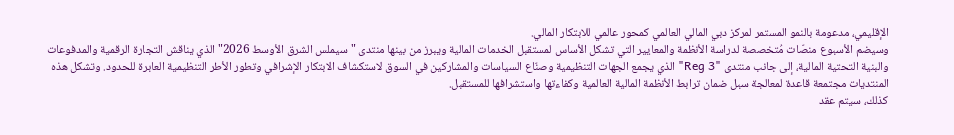الإقليمي، مدعومة بالنمو المستمر لمركز دبي المالي العالمي كمحور عالمي للابتكار المالي.
وسيضم الأسبوع منصّات مُتخصصة لدراسة الأنظمة والمعايير التي تشكل الأساس لمستقبل الخدمات المالية ويبرز من بينها منتدى "سيملس الشرق الأوسط 2026" الذي يناقش التجارة الرقمية والمدفوعات والبنية التحتية المالية، إلى جانب منتدى "Reg 3" الذي يجمع الجهات التنظيمية وصنّاع السياسات والمشاركين في السوق لاستكشاف الابتكار الإشرافي وتطور الأطر التنظيمية العابرة للحدود. وتشكل هذه المنتديات مجتمعة قاعدة لمعالجة سبل ضمان ترابط الأنظمة المالية العالمية وكفاءتها واستشرافها للمستقبل.
كذلك، سيتم عقد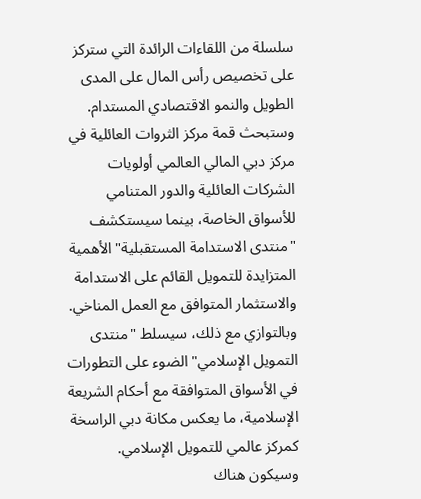سلسلة من اللقاءات الرائدة التي ستركز على تخصيص رأس المال على المدى الطويل والنمو الاقتصادي المستدام. وستبحث قمة مركز الثروات العائلية في مركز دبي المالي العالمي أولويات الشركات العائلية والدور المتنامي للأسواق الخاصة، بينما سيستكشف "منتدى الاستدامة المستقبلية" الأهمية المتزايدة للتمويل القائم على الاستدامة والاستثمار المتوافق مع العمل المناخي. وبالتوازي مع ذلك، سيسلط "منتدى التمويل الإسلامي" الضوء على التطورات في الأسواق المتوافقة مع أحكام الشريعة الإسلامية، ما يعكس مكانة دبي الراسخة كمركز عالمي للتمويل الإسلامي.
وسيكون هناك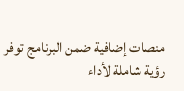منصات إضافية ضمن البرنامج توفر رؤية شاملة لأداء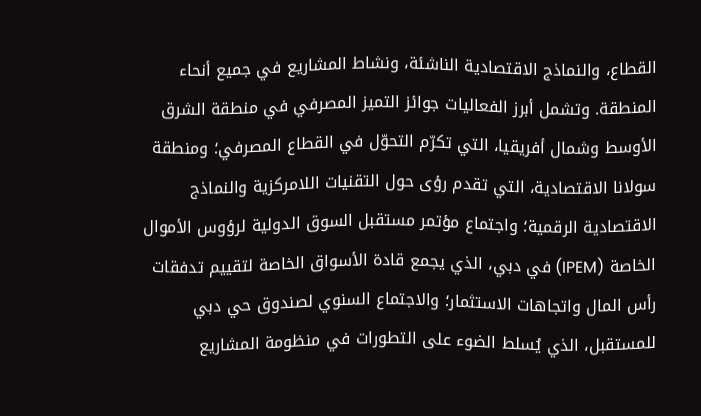القطاع، والنماذج الاقتصادية الناشئة، ونشاط المشاريع في جميع أنحاء المنطقة. وتشمل أبرز الفعاليات جوائز التميز المصرفي في منطقة الشرق الأوسط وشمال أفريقيا، التي تكرّم التحوّل في القطاع المصرفي؛ ومنطقة سولانا الاقتصادية، التي تقدم رؤى حول التقنيات اللامركزية والنماذج الاقتصادية الرقمية؛ واجتماع مؤتمر مستقبل السوق الدولية لرؤوس الأموال الخاصة (IPEM) في دبي، الذي يجمع قادة الأسواق الخاصة لتقييم تدفقات رأس المال واتجاهات الاستثمار؛ والاجتماع السنوي لصندوق حي دبي للمستقبل، الذي يُسلط الضوء على التطورات في منظومة المشاريع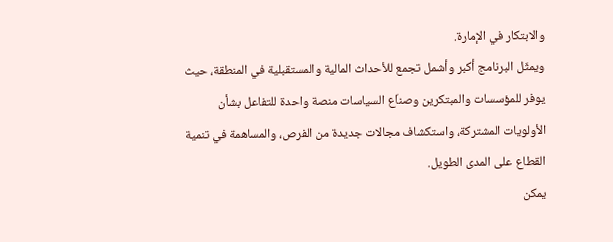والابتكار في الإمارة.
ويمثّل البرنامج أكبر وأشمل تجمع للأحداث المالية والمستقبلية في المنطقة، حيث يوفر للمؤسسات والمبتكرين وصناّع السياسات منصة واحدة للتفاعل بشأن الأولويات المشتركة، واستكشاف مجالات جديدة من الفرص، والمساهمة في تنمية القطاع على المدى الطويل.
يمكن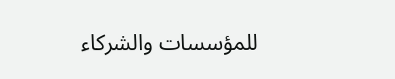للمؤسسات والشركاء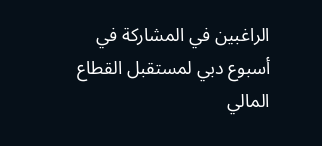الراغبين في المشاركة في أسبوع دبي لمستقبل القطاع المالي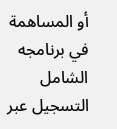أو المساهمة في برنامجه الشامل التسجيل عبر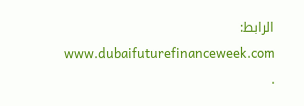الرابط: www.dubaifuturefinanceweek.com .